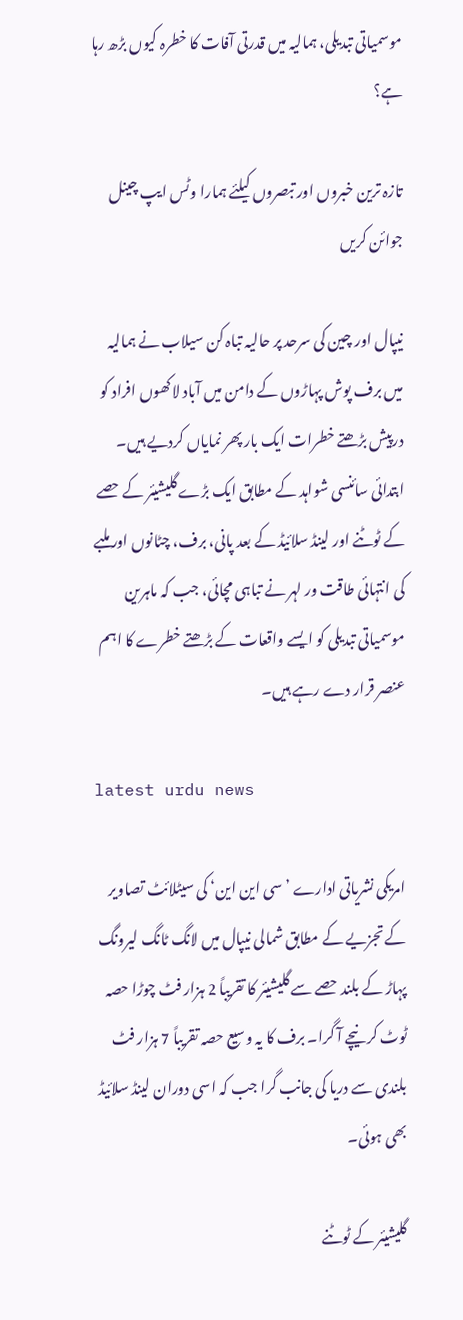موسمیاتی تبدیلی، ہمالیہ میں قدرتی آفات کا خطرہ کیوں بڑھ رہا ہے؟

تازہ ترین خبروں اور تبصروں کیلئے ہمارا وٹس ایپ چینل جوائن کریں

نیپال اور چین کی سرحد پر حالیہ تباہ کن سیلاب نے ہمالیہ میں برف پوش پہاڑوں کے دامن میں آباد لاکھوں افراد کو درپیش بڑھتے خطرات ایک بار پھر نمایاں کردیے ہیں۔ ابتدائی سائنسی شواہد کے مطابق ایک بڑے گلیشیئر کے حصے کے ٹوٹنے اور لینڈ سلائیڈ کے بعد پانی، برف، چٹانوں اور ملبے کی انتہائی طاقت ور لہر نے تباہی مچائی، جب کہ ماہرین موسمیاتی تبدیلی کو ایسے واقعات کے بڑھتے خطرے کا اہم عنصر قرار دے رہے ہیں۔

latest urdu news

امریکی نشریاتی ادارے ’سی این این‘ کی سیٹلائٹ تصاویر کے تجزیے کے مطابق شمالی نیپال میں لانگ ٹانگ لیرونگ پہاڑ کے بلند حصے سے گلیشیئر کا تقریباً 2 ہزار فٹ چوڑا حصہ ٹوٹ کر نیچے آ گرا۔ برف کا یہ وسیع حصہ تقریباً 7 ہزار فٹ بلندی سے دریا کی جانب گرا جب کہ اسی دوران لینڈ سلائیڈ بھی ہوئی۔

گلیشیئر کے ٹوٹنے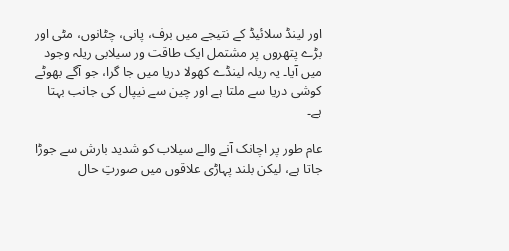اور لینڈ سلائیڈ کے نتیجے میں برف، پانی، چٹانوں، مٹی اور بڑے پتھروں پر مشتمل ایک طاقت ور سیلابی ریلہ وجود میں آیا۔ یہ ریلہ لینڈے کھولا دریا میں جا گرا، جو آگے بھوٹے کوشی دریا سے ملتا ہے اور چین سے نیپال کی جانب بہتا ہے۔

عام طور پر اچانک آنے والے سیلاب کو شدید بارش سے جوڑا جاتا ہے، لیکن بلند پہاڑی علاقوں میں صورتِ حال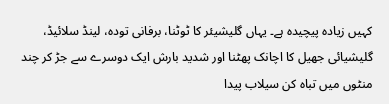کہیں زیادہ پیچیدہ ہے۔ یہاں گلیشیئر کا ٹوٹنا، برفانی تودہ، لینڈ سلائیڈ، گلیشیائی جھیل کا اچانک پھٹنا اور شدید بارش ایک دوسرے سے جڑ کر چند منٹوں میں تباہ کن سیلاب پیدا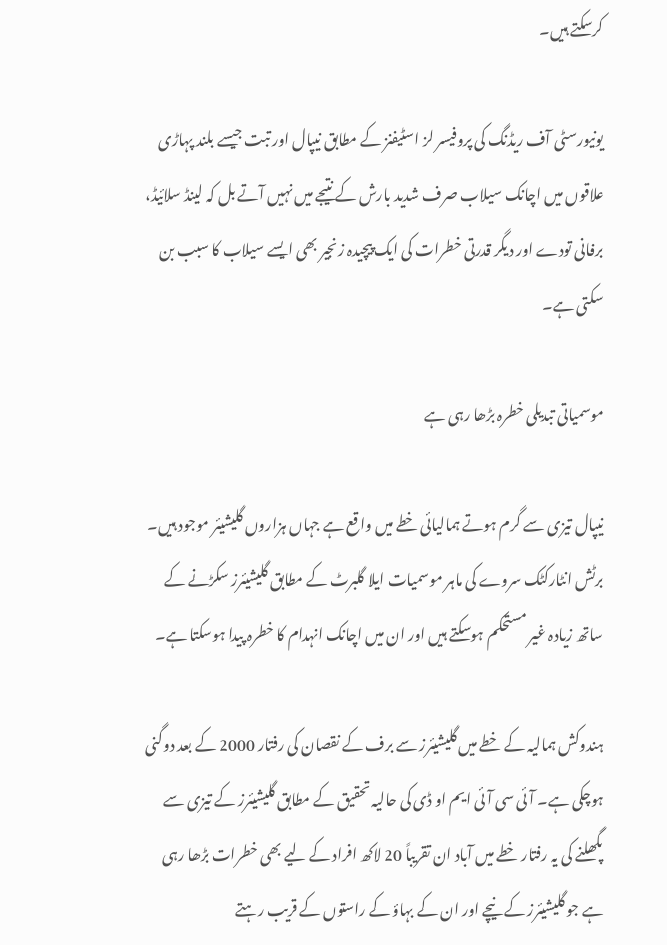کرسکتے ہیں۔

یونیورسٹی آف ریڈنگ کی پروفیسر لز اسٹیفنز کے مطابق نیپال اور تبت جیسے بلند پہاڑی علاقوں میں اچانک سیلاب صرف شدید بارش کے نتیجے میں نہیں آتے بل کہ لینڈ سلائیڈ، برفانی تودے اور دیگر قدرتی خطرات کی ایک پیچیدہ زنجیر بھی ایسے سیلاب کا سبب بن سکتی ہے۔

موسمیاتی تبدیلی خطرہ بڑھا رہی ہے

نیپال تیزی سے گرم ہوتے ہمالیائی خطے میں واقع ہے جہاں ہزاروں گلیشیئر موجود ہیں۔ برٹش انٹارکٹک سروے کی ماہر موسمیات ایلا گلبرٹ کے مطابق گلیشیئرز سکڑنے کے ساتھ زیادہ غیر مستحکم ہوسکتے ہیں اور ان میں اچانک انہدام کا خطرہ پیدا ہوسکتا ہے۔

ہندوکش ہمالیہ کے خطے میں گلیشیئرز سے برف کے نقصان کی رفتار 2000 کے بعد دوگنی ہوچکی ہے۔ آئی سی آئی ایم او ڈی کی حالیہ تحقیق کے مطابق گلیشیئرز کے تیزی سے پگھلنے کی یہ رفتار خطے میں آباد ان تقریباً 20 لاکھ افراد کے لیے بھی خطرات بڑھا رہی ہے جو گلیشیئرز کے نیچے اور ان کے بہاؤ کے راستوں کے قریب رہتے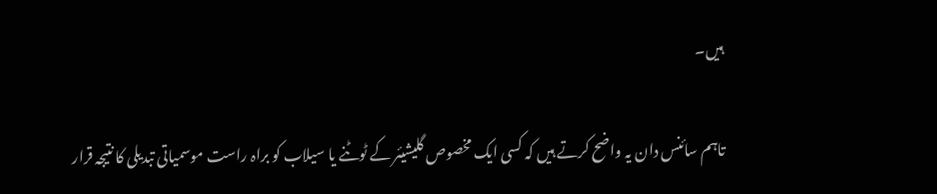ہیں۔

تاہم سائنس دان یہ واضح کرتے ہیں کہ کسی ایک مخصوص گلیشیئر کے ٹوٹنے یا سیلاب کو براہ راست موسمیاتی تبدیلی کا نتیجہ قرار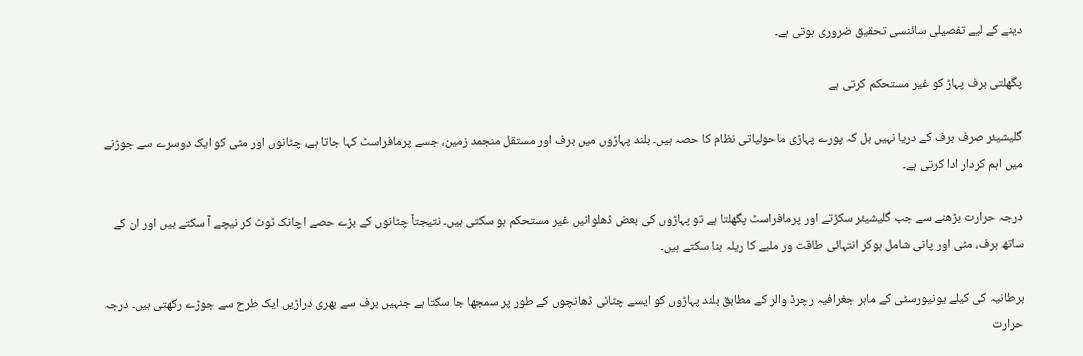دینے کے لیے تفصیلی سائنسی تحقیق ضروری ہوتی ہے۔

پگھلتی برف پہاڑ کو غیر مستحکم کرتی ہے

گلیشیئر صرف برف کے دریا نہیں بل کہ پورے پہاڑی ماحولیاتی نظام کا حصہ ہیں۔ بلند پہاڑوں میں برف اور مستقل منجمد زمین، جسے پرمافراسٹ کہا جاتا ہے، چٹانوں اور مٹی کو ایک دوسرے سے جوڑنے میں اہم کردار ادا کرتی ہے۔

درجہ حرارت بڑھنے سے جب گلیشیئر سکڑتے اور پرمافراسٹ پگھلتا ہے تو پہاڑوں کی بعض ڈھلوانیں غیر مستحکم ہو سکتی ہیں۔ نتیجتاً چٹانوں کے بڑے حصے اچانک ٹوٹ کر نیچے آ سکتے ہیں اور ان کے ساتھ برف، مٹی اور پانی شامل ہوکر انتہائی طاقت ور ملبے کا ریلہ بنا سکتے ہیں۔

برطانیہ کی کیلے یونیورسٹی کے ماہر جغرافیہ رچرڈ والر کے مطابق بلند پہاڑوں کو ایسے چٹانی ڈھانچوں کے طور پر سمجھا جا سکتا ہے جنہیں برف سے بھری دراڑیں ایک طرح سے جوڑے رکھتی ہیں۔ درجہ حرارت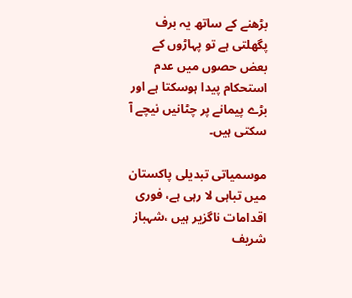بڑھنے کے ساتھ یہ برف پگھلتی ہے تو پہاڑوں کے بعض حصوں میں عدم استحکام پیدا ہوسکتا ہے اور بڑے پیمانے پر چٹانیں نیچے آ سکتی ہیں۔

موسمیاتی تبدیلی پاکستان میں تباہی لا رہی ہے، فوری اقدامات ناگزیر ہیں ،شہباز شریف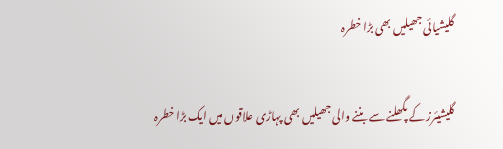گلیشیائی جھیلیں بھی بڑا خطرہ

گلیشیئرز کے پگھلنے سے بننے والی جھیلیں بھی پہاڑی علاقوں میں ایک بڑا خطرہ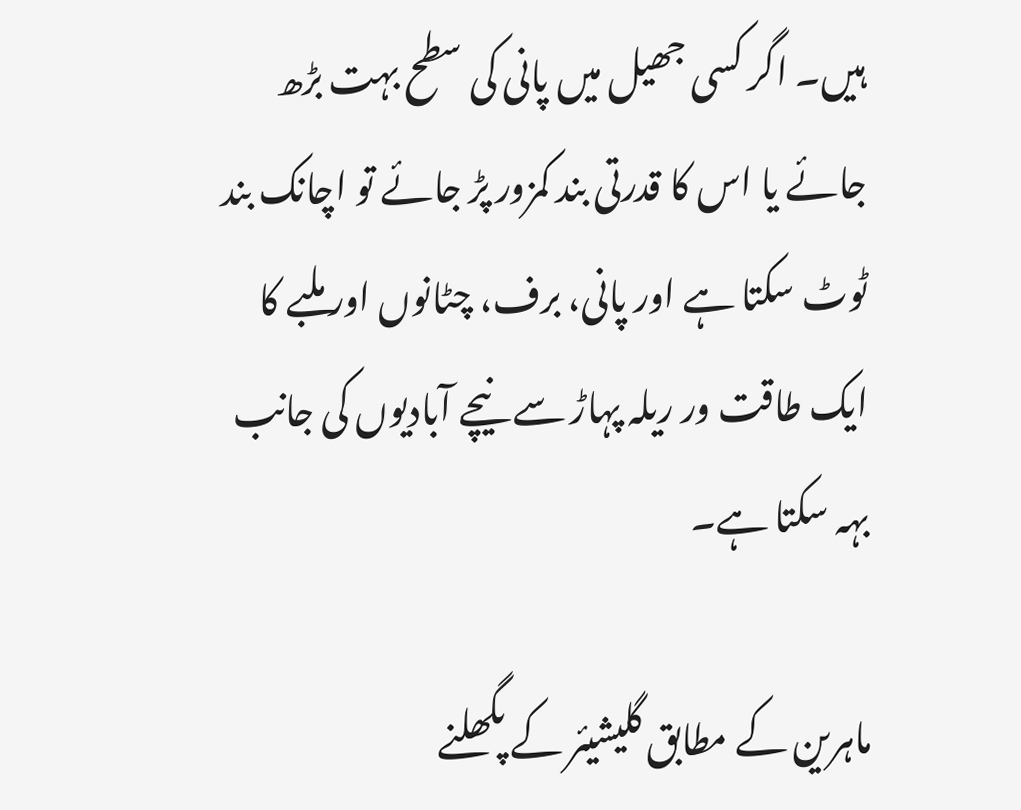ہیں۔ اگر کسی جھیل میں پانی کی سطح بہت بڑھ جائے یا اس کا قدرتی بند کمزور پڑ جائے تو اچانک بند ٹوٹ سکتا ہے اور پانی، برف، چٹانوں اور ملبے کا ایک طاقت ور ریلہ پہاڑ سے نیچے آبادیوں کی جانب بہہ سکتا ہے۔

ماہرین کے مطابق گلیشیئر کے پگھلنے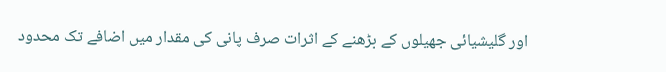اور گلیشیائی جھیلوں کے بڑھنے کے اثرات صرف پانی کی مقدار میں اضافے تک محدود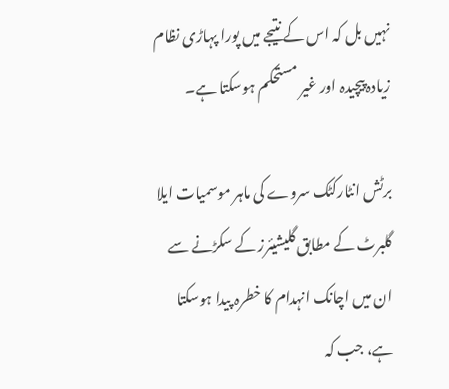نہیں بل کہ اس کے نتیجے میں پورا پہاڑی نظام زیادہ پیچیدہ اور غیر مستحکم ہوسکتا ہے۔

برٹش انٹارکٹک سروے کی ماہر موسمیات ایلا گلبرٹ کے مطابق گلیشیئرز کے سکڑنے سے ان میں اچانک انہدام کا خطرہ پیدا ہوسکتا ہے، جب کہ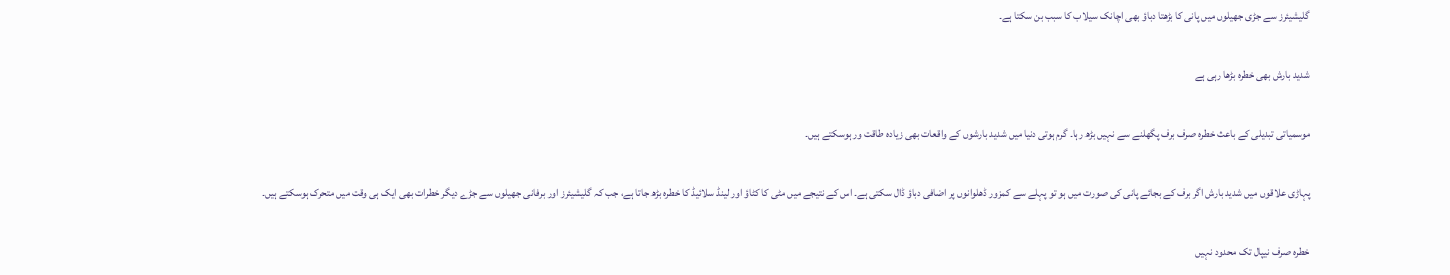گلیشیئرز سے جڑی جھیلوں میں پانی کا بڑھتا دباؤ بھی اچانک سیلاب کا سبب بن سکتا ہے۔

شدید بارش بھی خطرہ بڑھا رہی ہے

موسمیاتی تبدیلی کے باعث خطرہ صرف برف پگھلنے سے نہیں بڑھ رہا۔ گرم ہوتی دنیا میں شدید بارشوں کے واقعات بھی زیادہ طاقت ور ہوسکتے ہیں۔

پہاڑی علاقوں میں شدید بارش اگر برف کے بجائے پانی کی صورت میں ہو تو پہلے سے کمزور ڈھلوانوں پر اضافی دباؤ ڈال سکتی ہے۔ اس کے نتیجے میں مٹی کا کٹاؤ اور لینڈ سلائیڈ کا خطرہ بڑھ جاتا ہے، جب کہ گلیشیئرز اور برفانی جھیلوں سے جڑے دیگر خطرات بھی ایک ہی وقت میں متحرک ہوسکتے ہیں۔

خطرہ صرف نیپال تک محدود نہیں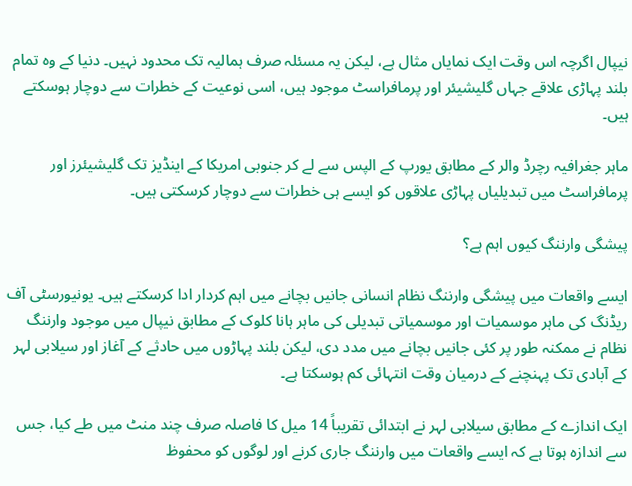نیپال اگرچہ اس وقت ایک نمایاں مثال ہے، لیکن یہ مسئلہ صرف ہمالیہ تک محدود نہیں۔ دنیا کے وہ تمام بلند پہاڑی علاقے جہاں گلیشیئر اور پرمافراسٹ موجود ہیں، اسی نوعیت کے خطرات سے دوچار ہوسکتے ہیں۔

ماہر جغرافیہ رچرڈ والر کے مطابق یورپ کے الپس سے لے کر جنوبی امریکا کے اینڈیز تک گلیشیئرز اور پرمافراسٹ میں تبدیلیاں پہاڑی علاقوں کو ایسے ہی خطرات سے دوچار کرسکتی ہیں۔

پیشگی وارننگ کیوں اہم ہے؟

ایسے واقعات میں پیشگی وارننگ نظام انسانی جانیں بچانے میں اہم کردار ادا کرسکتے ہیں۔ یونیورسٹی آف ریڈنگ کی ماہر موسمیات اور موسمیاتی تبدیلی کی ماہر ہانا کلوک کے مطابق نیپال میں موجود وارننگ نظام نے ممکنہ طور پر کئی جانیں بچانے میں مدد دی، لیکن بلند پہاڑوں میں حادثے کے آغاز اور سیلابی لہر کے آبادی تک پہنچنے کے درمیان وقت انتہائی کم ہوسکتا ہے۔

ایک اندازے کے مطابق سیلابی لہر نے ابتدائی تقریباً 14 میل کا فاصلہ صرف چند منٹ میں طے کیا، جس سے اندازہ ہوتا ہے کہ ایسے واقعات میں وارننگ جاری کرنے اور لوگوں کو محفوظ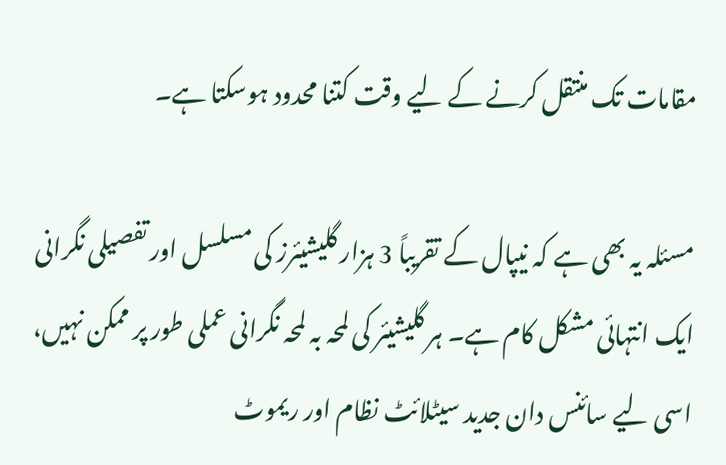مقامات تک منتقل کرنے کے لیے وقت کتنا محدود ہوسکتا ہے۔

مسئلہ یہ بھی ہے کہ نیپال کے تقریباً 3 ہزار گلیشیئرز کی مسلسل اور تفصیلی نگرانی ایک انتہائی مشکل کام ہے۔ ہر گلیشیئر کی لمحہ بہ لمحہ نگرانی عملی طور پر ممکن نہیں، اسی لیے سائنس دان جدید سیٹلائٹ نظام اور ریموٹ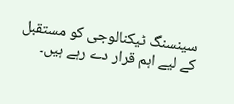سینسنگ ٹیکنالوجی کو مستقبل کے لیے اہم قرار دے رہے ہیں۔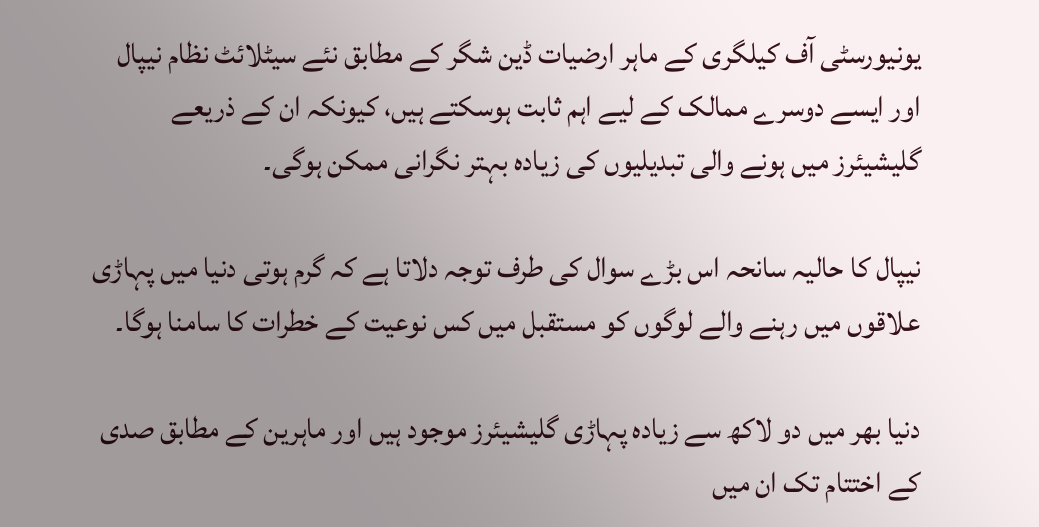یونیورسٹی آف کیلگری کے ماہر ارضیات ڈین شگر کے مطابق نئے سیٹلائٹ نظام نیپال اور ایسے دوسرے ممالک کے لیے اہم ثابت ہوسکتے ہیں، کیونکہ ان کے ذریعے گلیشیئرز میں ہونے والی تبدیلیوں کی زیادہ بہتر نگرانی ممکن ہوگی۔

نیپال کا حالیہ سانحہ اس بڑے سوال کی طرف توجہ دلاتا ہے کہ گرم ہوتی دنیا میں پہاڑی علاقوں میں رہنے والے لوگوں کو مستقبل میں کس نوعیت کے خطرات کا سامنا ہوگا۔

دنیا بھر میں دو لاکھ سے زیادہ پہاڑی گلیشیئرز موجود ہیں اور ماہرین کے مطابق صدی کے اختتام تک ان میں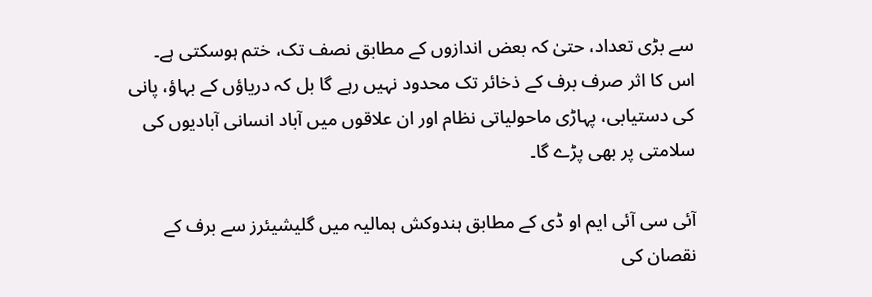سے بڑی تعداد، حتیٰ کہ بعض اندازوں کے مطابق نصف تک، ختم ہوسکتی ہے۔ اس کا اثر صرف برف کے ذخائر تک محدود نہیں رہے گا بل کہ دریاؤں کے بہاؤ، پانی کی دستیابی، پہاڑی ماحولیاتی نظام اور ان علاقوں میں آباد انسانی آبادیوں کی سلامتی پر بھی پڑے گا۔

آئی سی آئی ایم او ڈی کے مطابق ہندوکش ہمالیہ میں گلیشیئرز سے برف کے نقصان کی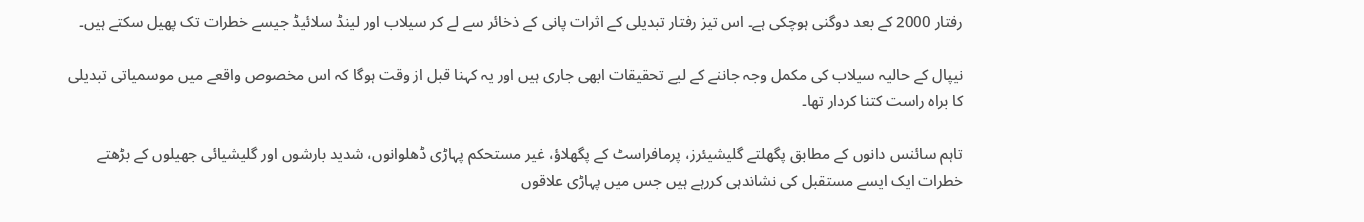رفتار 2000 کے بعد دوگنی ہوچکی ہے۔ اس تیز رفتار تبدیلی کے اثرات پانی کے ذخائر سے لے کر سیلاب اور لینڈ سلائیڈ جیسے خطرات تک پھیل سکتے ہیں۔

نیپال کے حالیہ سیلاب کی مکمل وجہ جاننے کے لیے تحقیقات ابھی جاری ہیں اور یہ کہنا قبل از وقت ہوگا کہ اس مخصوص واقعے میں موسمیاتی تبدیلی کا براہ راست کتنا کردار تھا۔

تاہم سائنس دانوں کے مطابق پگھلتے گلیشیئرز، پرمافراسٹ کے پگھلاؤ، غیر مستحکم پہاڑی ڈھلوانوں، شدید بارشوں اور گلیشیائی جھیلوں کے بڑھتے خطرات ایک ایسے مستقبل کی نشاندہی کررہے ہیں جس میں پہاڑی علاقوں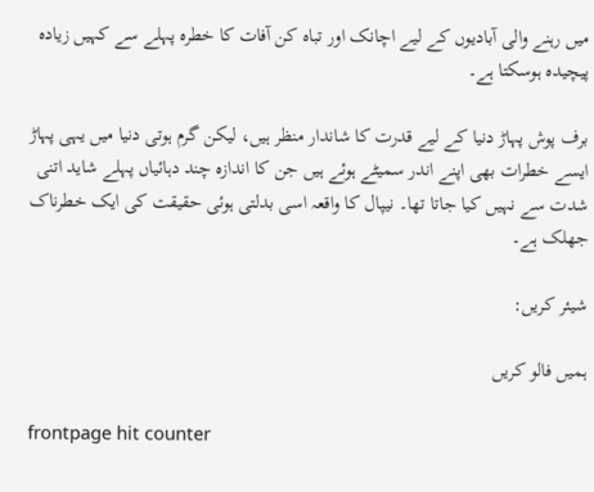میں رہنے والی آبادیوں کے لیے اچانک اور تباہ کن آفات کا خطرہ پہلے سے کہیں زیادہ پیچیدہ ہوسکتا ہے۔

برف پوش پہاڑ دنیا کے لیے قدرت کا شاندار منظر ہیں، لیکن گرم ہوتی دنیا میں یہی پہاڑ ایسے خطرات بھی اپنے اندر سمیٹے ہوئے ہیں جن کا اندازہ چند دہائیاں پہلے شاید اتنی شدت سے نہیں کیا جاتا تھا۔ نیپال کا واقعہ اسی بدلتی ہوئی حقیقت کی ایک خطرناک جھلک ہے۔

شیئر کریں:

ہمیں فالو کریں

frontpage hit counter